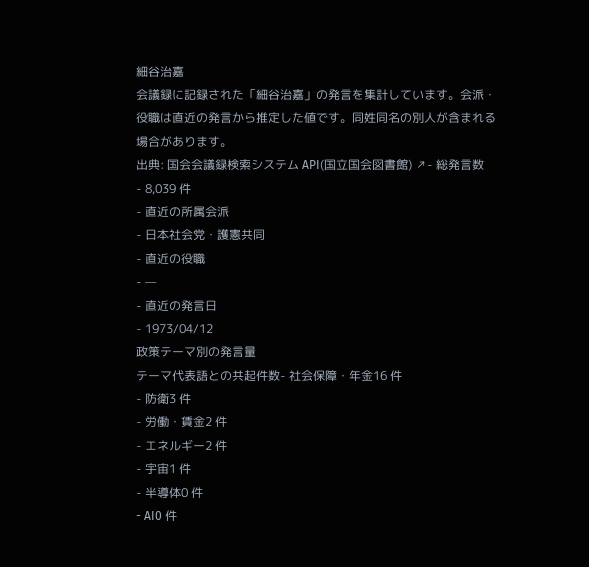細谷治嘉
会議録に記録された「細谷治嘉」の発言を集計しています。会派・役職は直近の発言から推定した値です。同姓同名の別人が含まれる場合があります。
出典: 国会会議録検索システム API(国立国会図書館) ↗- 総発言数
- 8,039 件
- 直近の所属会派
- 日本社会党・護憲共同
- 直近の役職
- —
- 直近の発言日
- 1973/04/12
政策テーマ別の発言量
テーマ代表語との共起件数- 社会保障・年金16 件
- 防衛3 件
- 労働・賃金2 件
- エネルギー2 件
- 宇宙1 件
- 半導体0 件
- AI0 件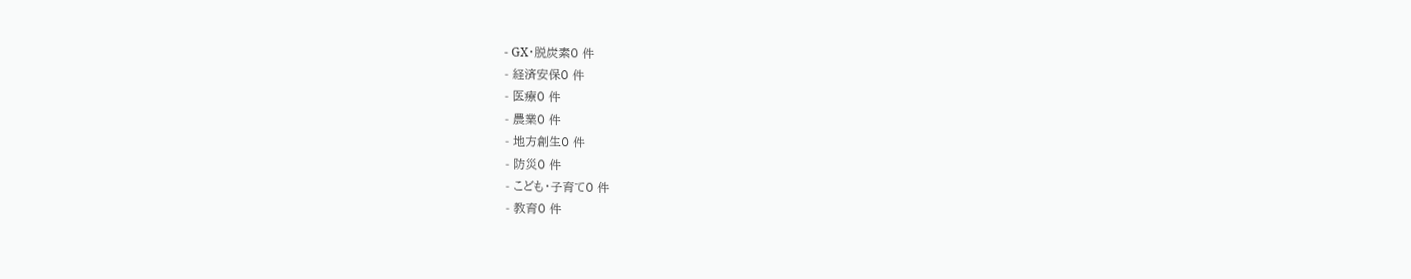- GX・脱炭素0 件
- 経済安保0 件
- 医療0 件
- 農業0 件
- 地方創生0 件
- 防災0 件
- こども・子育て0 件
- 教育0 件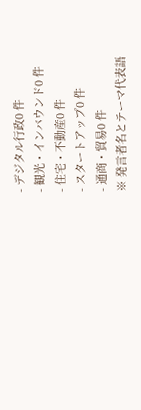- デジタル行政0 件
- 観光・インバウンド0 件
- 住宅・不動産0 件
- スタートアップ0 件
- 通商・貿易0 件
※ 発言者名とテーマ代表語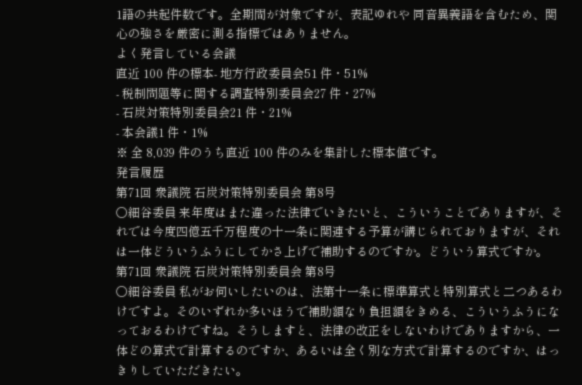1語の共起件数です。全期間が対象ですが、表記ゆれや 同音異義語を含むため、関心の強さを厳密に測る指標ではありません。
よく発言している会議
直近 100 件の標本- 地方行政委員会51 件・51%
- 税制問題等に関する調査特別委員会27 件・27%
- 石炭対策特別委員会21 件・21%
- 本会議1 件・1%
※ 全 8,039 件のうち直近 100 件のみを集計した標本値です。
発言履歴
第71回 衆議院 石炭対策特別委員会 第8号
○細谷委員 来年度はまた違った法律でいきたいと、こういうことでありますが、それでは今度四億五千万程度の十一条に関連する予算が講じられておりますが、それは一体どういうふうにしてかさ上げで補助するのですか。どういう算式ですか。
第71回 衆議院 石炭対策特別委員会 第8号
○細谷委員 私がお伺いしたいのは、法第十一条に標準算式と特別算式と二つあるわけですよ。そのいずれか多いほうで補助額なり負担額をきめる、こういうふうになっておるわけですね。そうしますと、法律の改正をしないわけでありますから、一体どの算式で計算するのですか、あるいは全く別な方式で計算するのですか、はっきりしていただきたい。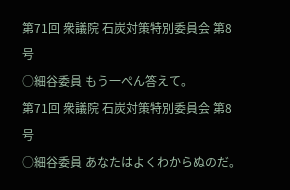第71回 衆議院 石炭対策特別委員会 第8号
○細谷委員 もう一ぺん答えて。
第71回 衆議院 石炭対策特別委員会 第8号
○細谷委員 あなたはよくわからぬのだ。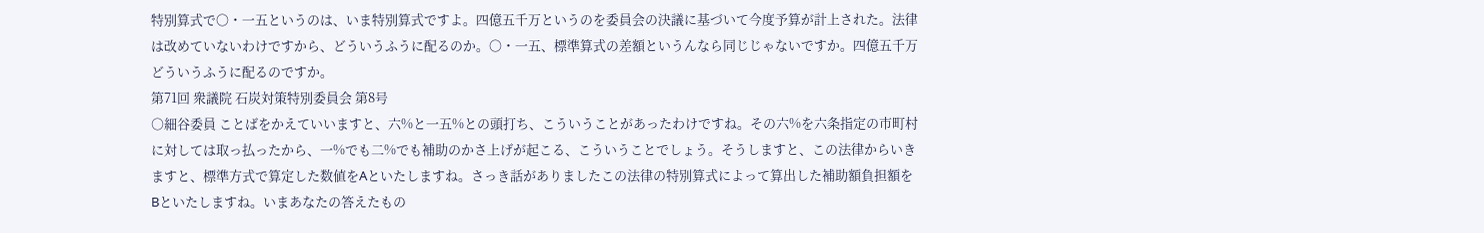特別算式で〇・一五というのは、いま特別算式ですよ。四億五千万というのを委員会の決議に基づいて今度予算が計上された。法律は改めていないわけですから、どういうふうに配るのか。〇・一五、標準算式の差額というんなら同じじゃないですか。四億五千万どういうふうに配るのですか。
第71回 衆議院 石炭対策特別委員会 第8号
○細谷委員 ことばをかえていいますと、六%と一五%との頭打ち、こういうことがあったわけですね。その六%を六条指定の市町村に対しては取っ払ったから、一%でも二%でも補助のかさ上げが起こる、こういうことでしょう。そうしますと、この法律からいきますと、標準方式で算定した数値をAといたしますね。さっき話がありましたこの法律の特別算式によって算出した補助額負担額をBといたしますね。いまあなたの答えたもの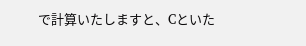で計算いたしますと、Cといた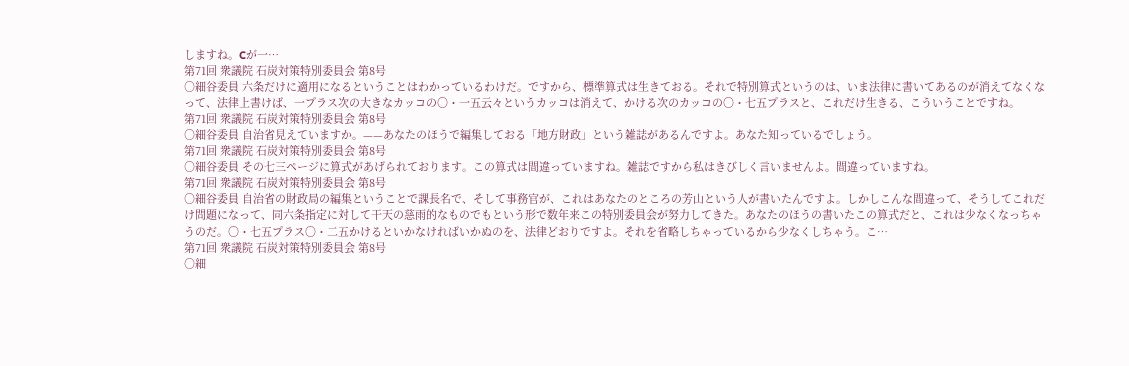しますね。Cが一…
第71回 衆議院 石炭対策特別委員会 第8号
○細谷委員 六条だけに適用になるということはわかっているわけだ。ですから、標準算式は生きておる。それで特別算式というのは、いま法律に書いてあるのが消えてなくなって、法律上書けば、一プラス次の大きなカッコの〇・一五云々というカッコは消えて、かける次のカッコの〇・七五プラスと、これだけ生きる、こういうことですね。
第71回 衆議院 石炭対策特別委員会 第8号
○細谷委員 自治省見えていますか。——あなたのほうで編集しておる「地方財政」という雑誌があるんですよ。あなた知っているでしょう。
第71回 衆議院 石炭対策特別委員会 第8号
○細谷委員 その七三ページに算式があげられております。この算式は間違っていますね。雑誌ですから私はきびしく言いませんよ。間違っていますね。
第71回 衆議院 石炭対策特別委員会 第8号
○細谷委員 自治省の財政局の編集ということで課長名で、そして事務官が、これはあなたのところの芳山という人が書いたんですよ。しかしこんな間違って、そうしてこれだけ問題になって、同六条指定に対して干天の慈雨的なものでもという形で数年来この特別委員会が努力してきた。あなたのほうの書いたこの算式だと、これは少なくなっちゃうのだ。〇・七五プラス〇・二五かけるといかなければいかぬのを、法律どおりですよ。それを省略しちゃっているから少なくしちゃう。こ…
第71回 衆議院 石炭対策特別委員会 第8号
○細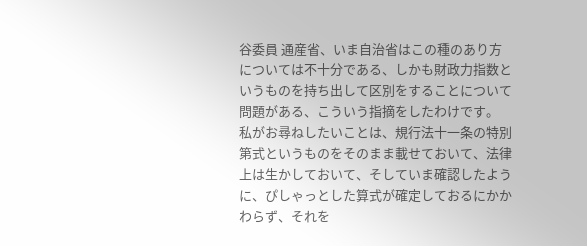谷委員 通産省、いま自治省はこの種のあり方については不十分である、しかも財政力指数というものを持ち出して区別をすることについて問題がある、こういう指摘をしたわけです。 私がお尋ねしたいことは、規行法十一条の特別第式というものをそのまま載せておいて、法律上は生かしておいて、そしていま確認したように、ぴしゃっとした算式が確定しておるにかかわらず、それを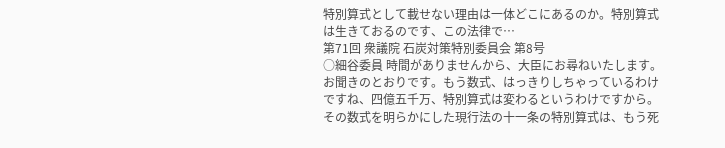特別算式として載せない理由は一体どこにあるのか。特別算式は生きておるのです、この法律で…
第71回 衆議院 石炭対策特別委員会 第8号
○細谷委員 時間がありませんから、大臣にお尋ねいたします。 お聞きのとおりです。もう数式、はっきりしちゃっているわけですね、四億五千万、特別算式は変わるというわけですから。その数式を明らかにした現行法の十一条の特別算式は、もう死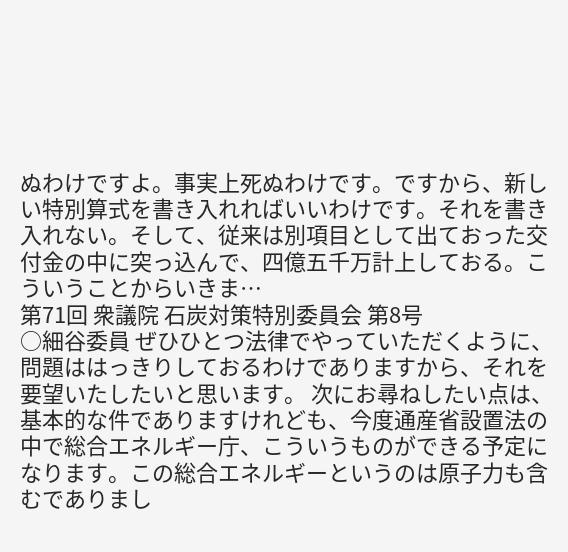ぬわけですよ。事実上死ぬわけです。ですから、新しい特別算式を書き入れればいいわけです。それを書き入れない。そして、従来は別項目として出ておった交付金の中に突っ込んで、四億五千万計上しておる。こういうことからいきま…
第71回 衆議院 石炭対策特別委員会 第8号
○細谷委員 ぜひひとつ法律でやっていただくように、問題ははっきりしておるわけでありますから、それを要望いたしたいと思います。 次にお尋ねしたい点は、基本的な件でありますけれども、今度通産省設置法の中で総合エネルギー庁、こういうものができる予定になります。この総合エネルギーというのは原子力も含むでありまし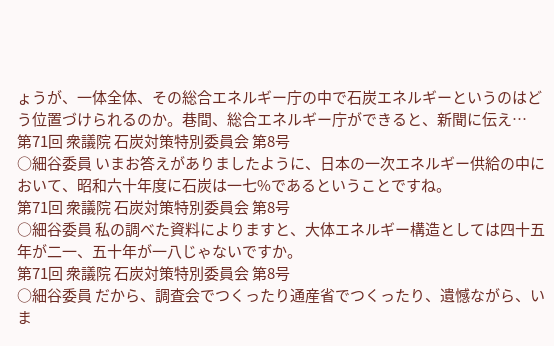ょうが、一体全体、その総合エネルギー庁の中で石炭エネルギーというのはどう位置づけられるのか。巷間、総合エネルギー庁ができると、新聞に伝え…
第71回 衆議院 石炭対策特別委員会 第8号
○細谷委員 いまお答えがありましたように、日本の一次エネルギー供給の中において、昭和六十年度に石炭は一七%であるということですね。
第71回 衆議院 石炭対策特別委員会 第8号
○細谷委員 私の調べた資料によりますと、大体エネルギー構造としては四十五年が二一、五十年が一八じゃないですか。
第71回 衆議院 石炭対策特別委員会 第8号
○細谷委員 だから、調査会でつくったり通産省でつくったり、遺憾ながら、いま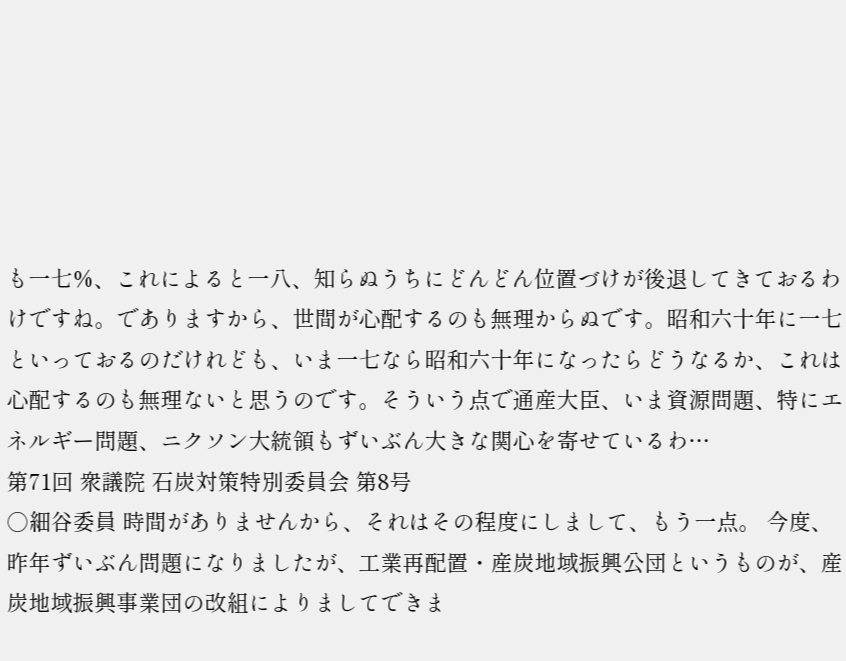も一七%、これによると一八、知らぬうちにどんどん位置づけが後退してきておるわけですね。でありますから、世間が心配するのも無理からぬです。昭和六十年に一七といっておるのだけれども、いま一七なら昭和六十年になったらどうなるか、これは心配するのも無理ないと思うのです。そういう点で通産大臣、いま資源問題、特にエネルギー問題、ニクソン大統領もずいぶん大きな関心を寄せているわ…
第71回 衆議院 石炭対策特別委員会 第8号
○細谷委員 時間がありませんから、それはその程度にしまして、もう一点。 今度、昨年ずいぶん問題になりましたが、工業再配置・産炭地域振興公団というものが、産炭地域振興事業団の改組によりましてできま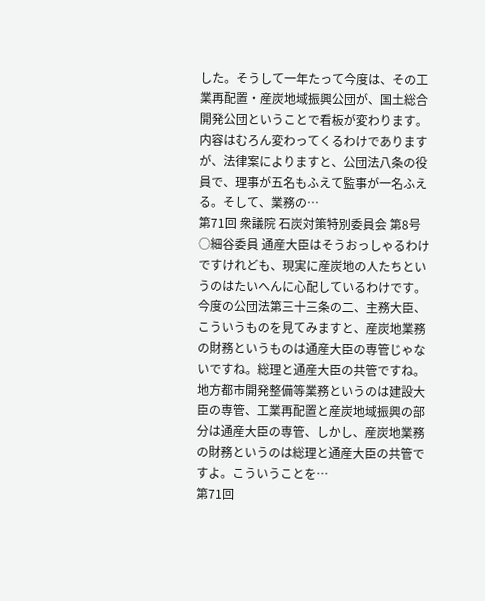した。そうして一年たって今度は、その工業再配置・産炭地域振興公団が、国土総合開発公団ということで看板が変わります。内容はむろん変わってくるわけでありますが、法律案によりますと、公団法八条の役員で、理事が五名もふえて監事が一名ふえる。そして、業務の…
第71回 衆議院 石炭対策特別委員会 第8号
○細谷委員 通産大臣はそうおっしゃるわけですけれども、現実に産炭地の人たちというのはたいへんに心配しているわけです。今度の公団法第三十三条の二、主務大臣、こういうものを見てみますと、産炭地業務の財務というものは通産大臣の専管じゃないですね。総理と通産大臣の共管ですね。地方都市開発整備等業務というのは建設大臣の専管、工業再配置と産炭地域振興の部分は通産大臣の専管、しかし、産炭地業務の財務というのは総理と通産大臣の共管ですよ。こういうことを…
第71回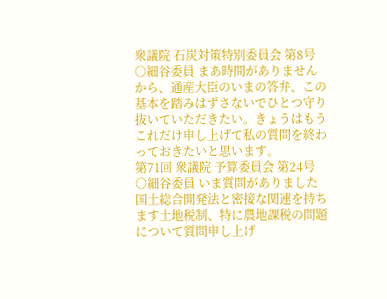衆議院 石炭対策特別委員会 第8号
○細谷委員 まあ時間がありませんから、通産大臣のいまの答弁、この基本を踏みはずさないでひとつ守り抜いていただきたい。きょうはもうこれだけ申し上げて私の質問を終わっておきたいと思います。
第71回 衆議院 予算委員会 第24号
○細谷委員 いま質問がありました国土総合開発法と密接な関連を持ちます土地税制、特に農地課税の問題について質問申し上げ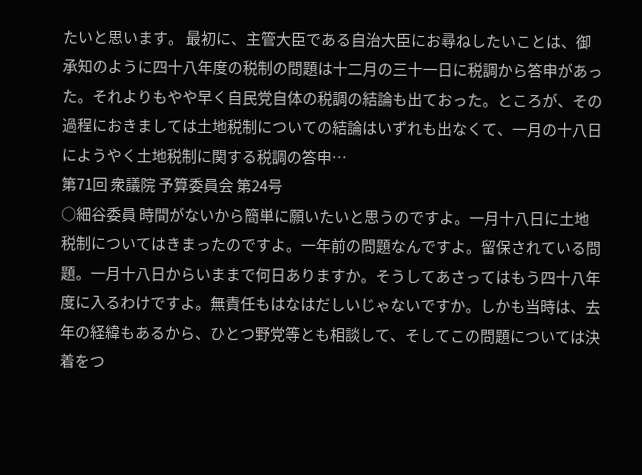たいと思います。 最初に、主管大臣である自治大臣にお尋ねしたいことは、御承知のように四十八年度の税制の問題は十二月の三十一日に税調から答申があった。それよりもやや早く自民党自体の税調の結論も出ておった。ところが、その過程におきましては土地税制についての結論はいずれも出なくて、一月の十八日にようやく土地税制に関する税調の答申…
第71回 衆議院 予算委員会 第24号
○細谷委員 時間がないから簡単に願いたいと思うのですよ。一月十八日に土地税制についてはきまったのですよ。一年前の問題なんですよ。留保されている問題。一月十八日からいままで何日ありますか。そうしてあさってはもう四十八年度に入るわけですよ。無責任もはなはだしいじゃないですか。しかも当時は、去年の経緯もあるから、ひとつ野党等とも相談して、そしてこの問題については決着をつ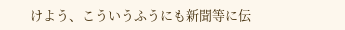けよう、こういうふうにも新聞等に伝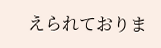えられておりま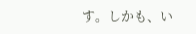す。しかも、い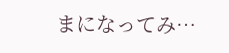まになってみ…